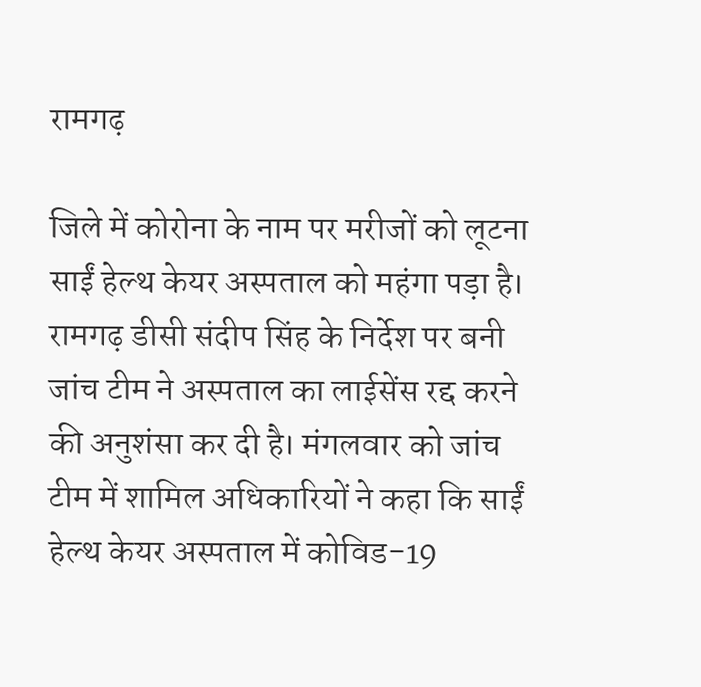रामगढ़

जिले में कोरोना के नाम पर मरीजों को लूटना साईं हेल्थ केयर अस्पताल को महंगा पड़ा है। रामगढ़ डीसी संदीप सिंह के निर्देश पर बनी जांच टीम ने अस्पताल का लाईसेंस रद्द करने की अनुशंसा कर दी है। मंगलवार को जांच टीम में शामिल अधिकारियों ने कहा कि साईं हेल्थ केयर अस्पताल में कोविड-19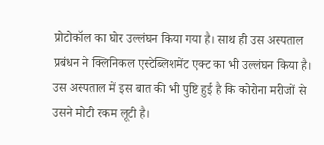प्रोटोकॉल का घोर उल्लंघन किया गया है। साथ ही उस अस्पताल प्रबंधन ने क्लिनिकल एस्टेब्लिशमेंट एक्ट का भी उल्लंघन किया है। उस अस्पताल में इस बात की भी पुष्टि हुई है कि कोरोना मरीजों से उसने मोटी रकम लूटी है।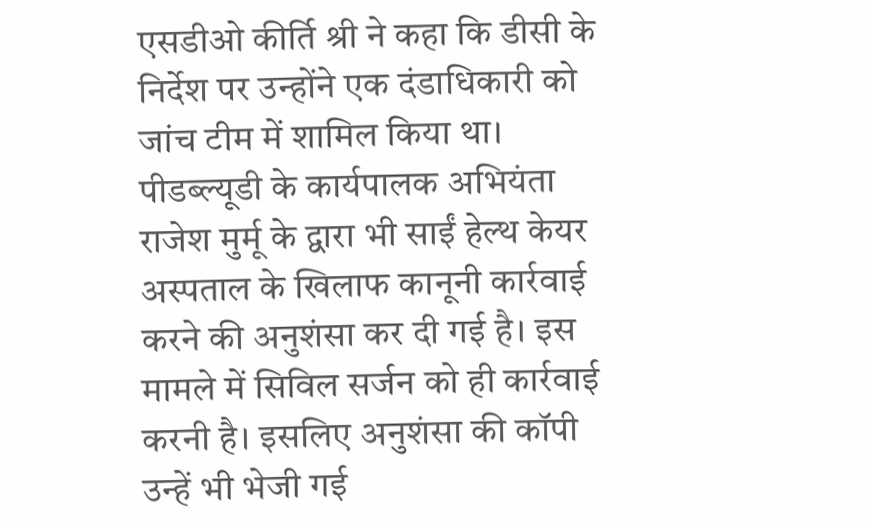एसडीओ कीर्ति श्री ने कहा कि डीसी के निर्देश पर उन्होंने एक दंडाधिकारी को जांच टीम में शामिल किया था। पीडब्ल्यूडी के कार्यपालक अभियंता राजेश मुर्मू के द्वारा भी साईं हेल्थ केयर अस्पताल के खिलाफ कानूनी कार्रवाई करने की अनुशंसा कर दी गई है। इस मामले में सिविल सर्जन को ही कार्रवाई करनी है। इसलिए अनुशंसा की कॉपी उन्हें भी भेजी गई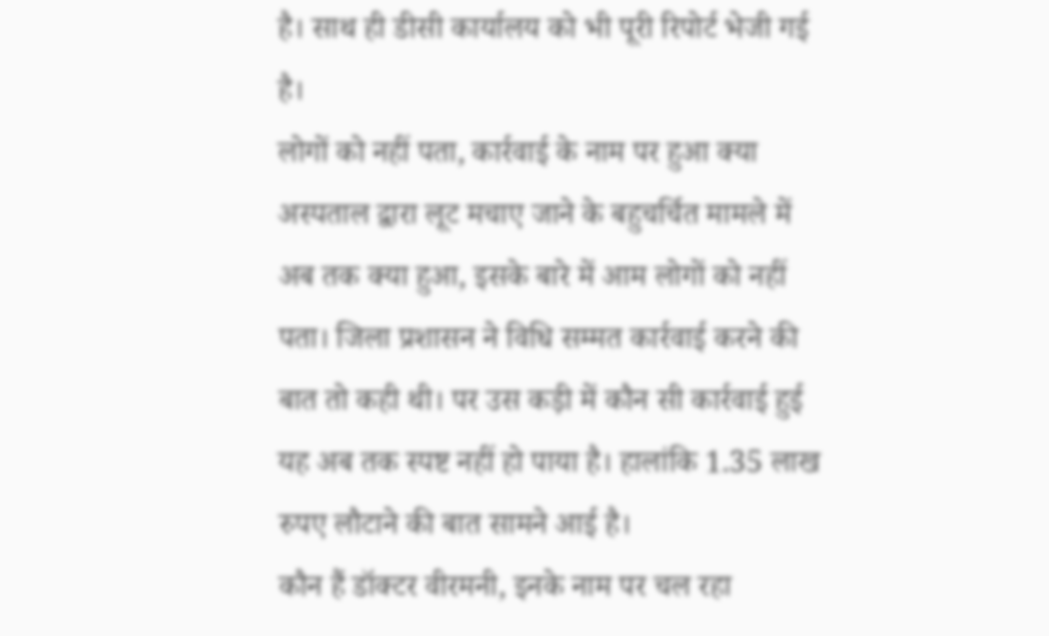है। साथ ही डीसी कार्यालय को भी पूरी रिपोर्ट भेजी गई है।
लोगों को नहीं पता, कार्रवाई के नाम पर हुआ क्या
अस्पताल द्वारा लूट मचाए जाने के बहुचर्चित मामले में अब तक क्या हुआ, इसके बारे में आम लोगों को नहीं पता। जिला प्रशासन ने विधि सम्मत कार्रवाई करने की बात तो कही थी। पर उस कड़ी में कौन सी कार्रवाई हुई यह अब तक स्पष्ट नहीं हो पाया है। हालांकि 1.35 लाख रुपए लौटाने की बात सामने आई है।
कौन हैं डॉक्टर वीरमनी, इनके नाम पर चल रहा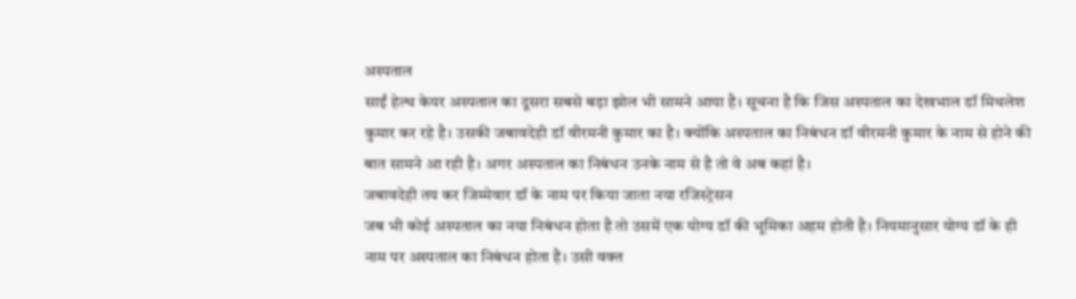अस्पताल
साईं हेल्थ केयर अस्पताल का दूसरा सबसे बड़ा झोल भी सामने आया है। सूचना है कि जिस अस्पताल का देखभाल डॉ मिथलेश कुमार कर रहे है। उसकी जबावदेही डॉ वीरमनी कुमार का है। क्योंकि अस्पताल का निबंधन डॉ वीरमनी कुमार के नाम से होने की बात सामने आ रही है। अगर अस्पताल का निबंधन उनके नाम से है तो वे अब कहां है।
जबावदेही तय कर जिम्मेवार डॉ के नाम पर किया जाता नया रजिस्ट्रेसन
जब भी कोई अस्पताल का नया निबंधन होता है तो उसमें एक योग्य डॉ की भूमिका अहम होती है। नियमानुसार योग्य डॉ के ही नाम पर अस्पताल का निबंधन होता है। उसी वक्त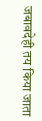जबावदेही तय किया जाता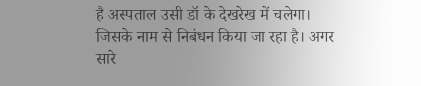है अस्पताल उसी डॉ के देखरेख में चलेगा। जिसके नाम से निबंधन किया जा रहा है। अगर सारे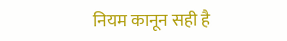नियम कानून सही है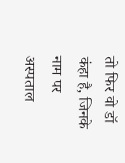तो फिर वो डॉ कंहा है, जिनके नाम पर अस्पताल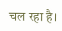चल रहा है।